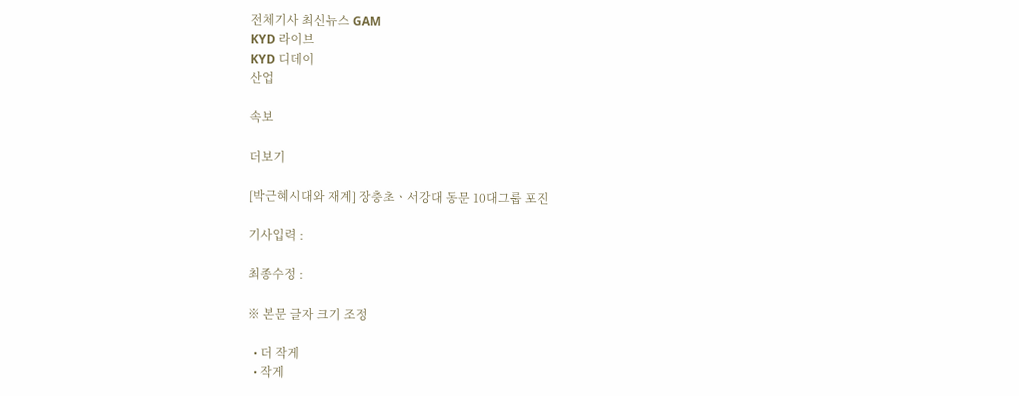전체기사 최신뉴스 GAM
KYD 라이브
KYD 디데이
산업

속보

더보기

[박근혜시대와 재계] 장충초ㆍ서강대 동문 10대그룹 포진

기사입력 :

최종수정 :

※ 본문 글자 크기 조정

  • 더 작게
  • 작게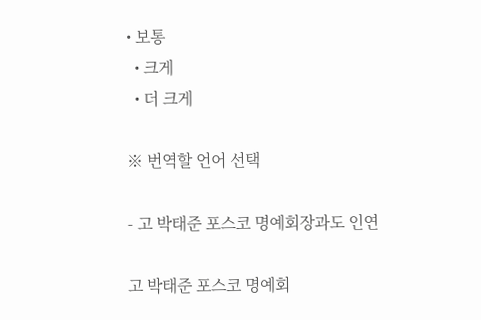• 보통
  • 크게
  • 더 크게

※ 번역할 언어 선택

- 고 박태준 포스코 명예회장과도 인연

고 박태준 포스코 명예회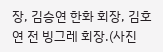장, 김승연 한화 회장, 김호연 전 빙그레 회장.(사진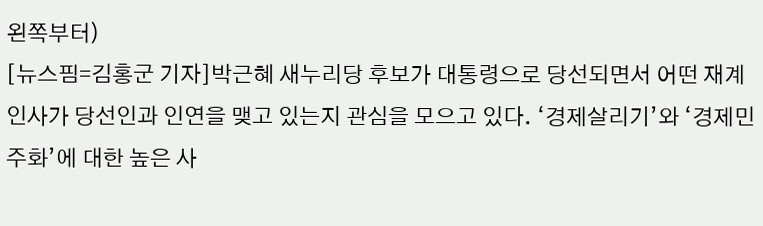왼쪽부터)
[뉴스핌=김홍군 기자]박근혜 새누리당 후보가 대통령으로 당선되면서 어떤 재계인사가 당선인과 인연을 맺고 있는지 관심을 모으고 있다. ‘경제살리기’와 ‘경제민주화’에 대한 높은 사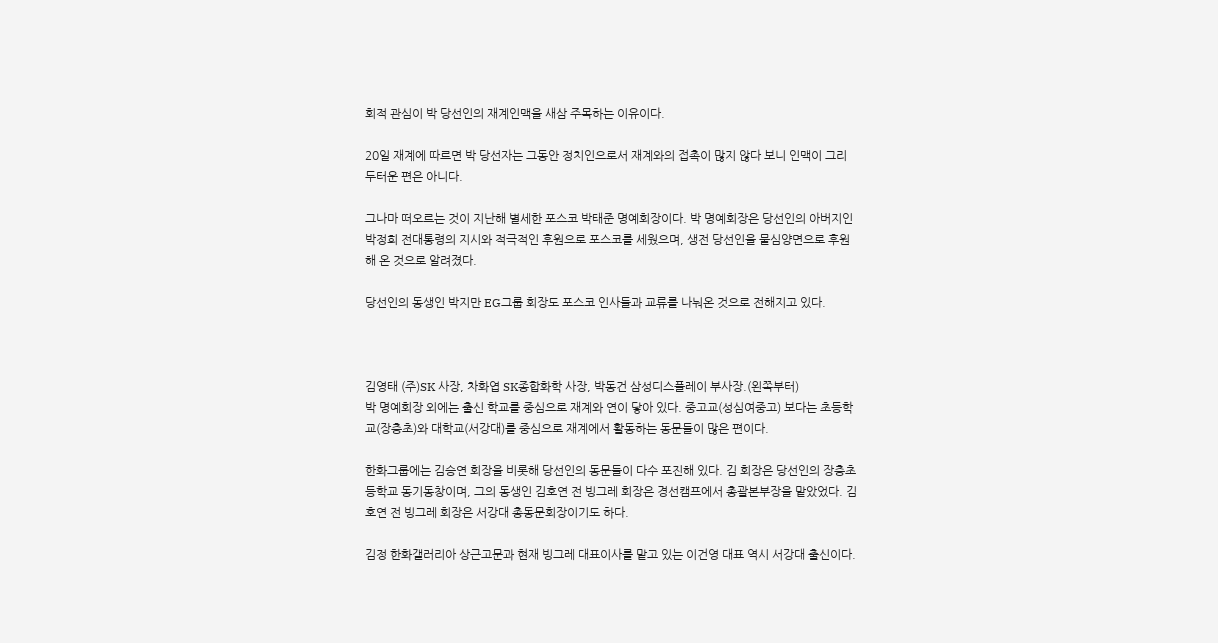회적 관심이 박 당선인의 재계인맥을 새삼 주목하는 이유이다.

20일 재계에 따르면 박 당선자는 그동안 정치인으로서 재계와의 접촉이 많지 않다 보니 인맥이 그리 두터운 편은 아니다.

그나마 떠오르는 것이 지난해 별세한 포스코 박태준 명예회장이다. 박 명예회장은 당선인의 아버지인 박정희 전대통령의 지시와 적극적인 후원으로 포스코를 세웠으며, 생전 당선인을 물심양면으로 후원해 온 것으로 알려졌다.

당선인의 동생인 박지만 EG그룹 회장도 포스코 인사들과 교류를 나눠온 것으로 전해지고 있다.



김영태 (주)SK 사장, 차화엽 SK종합화학 사장, 박동건 삼성디스플레이 부사장.(왼쪽부터)
박 명예회장 외에는 출신 학교를 중심으로 재계와 연이 닿아 있다. 중고교(성심여중고) 보다는 초등학교(장충초)와 대학교(서강대)를 중심으로 재계에서 활동하는 동문들이 많은 편이다.

한화그룹에는 김승연 회장을 비롯해 당선인의 동문들이 다수 포진해 있다. 김 회장은 당선인의 장충초등학교 동기동창이며, 그의 동생인 김호연 전 빙그레 회장은 경선캠프에서 총괄본부장을 맡았었다. 김호연 전 빙그레 회장은 서강대 총동문회장이기도 하다.

김정 한화갤러리아 상근고문과 현재 빙그레 대표이사를 맡고 있는 이건영 대표 역시 서강대 출신이다.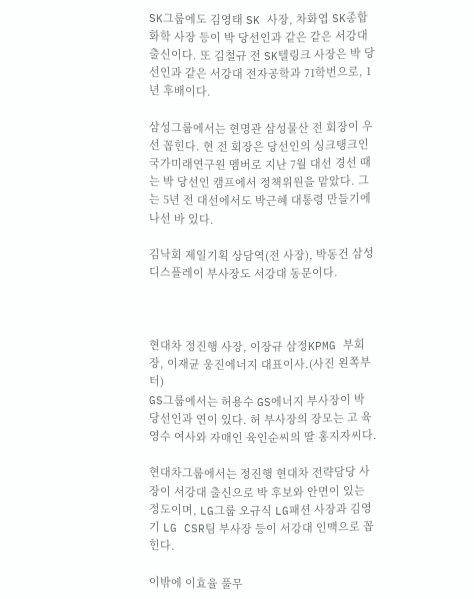SK그룹에도 김영태 SK 사장, 차화엽 SK종합화학 사장 등이 박 당선인과 같은 같은 서강대 출신이다. 또 김철규 전 SK텔링크 사장은 박 당선인과 같은 서강대 전자공학과 71학번으로, 1년 후배이다.

삼성그룹에서는 현명관 삼성물산 전 회장이 우선 꼽힌다. 현 전 회장은 당선인의 싱크탱크인 국가미래연구원 멤버로 지난 7월 대선 경선 때는 박 당선인 캠프에서 정책위원을 맡았다. 그는 5년 전 대선에서도 박근혜 대통령 만들기에 나선 바 있다.

김낙회 제일기획 상담역(전 사장), 박동건 삼성디스플레이 부사장도 서강대 동문이다.



현대차 정진행 사장, 이장규 삼정KPMG 부회장, 이재균 웅진에너지 대표이사.(사진 왼쪽부터)
GS그룹에서는 허용수 GS에너지 부사장이 박 당선인과 연이 있다. 허 부사장의 장모는 고 육영수 여사와 자매인 육인순씨의 딸 홍지자씨다.

현대차그룹에서는 정진행 현대차 전략담당 사장이 서강대 출신으로 박 후보와 안면이 있는 정도이며, LG그룹 오규식 LG패션 사장과 김영기 LG CSR팀 부사장 등이 서강대 인맥으로 꼽힌다.

이밖에 이효율 풀무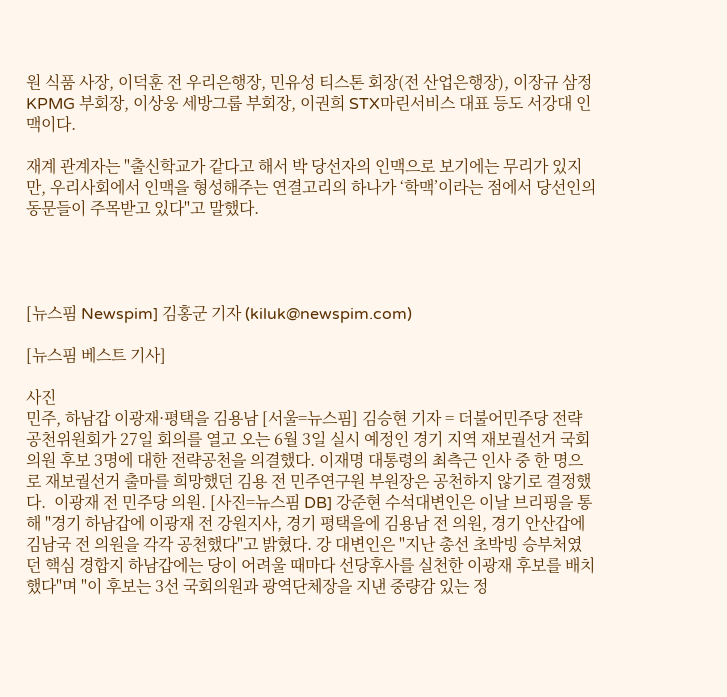원 식품 사장, 이덕훈 전 우리은행장, 민유성 티스톤 회장(전 산업은행장), 이장규 삼정KPMG 부회장, 이상웅 세방그룹 부회장, 이권희 STX마린서비스 대표 등도 서강대 인맥이다.

재계 관계자는 "출신학교가 같다고 해서 박 당선자의 인맥으로 보기에는 무리가 있지만, 우리사회에서 인맥을 형성해주는 연결고리의 하나가 ‘학맥’이라는 점에서 당선인의 동문들이 주목받고 있다"고 말했다.




[뉴스핌 Newspim] 김홍군 기자 (kiluk@newspim.com)

[뉴스핌 베스트 기사]

사진
민주, 하남갑 이광재·평택을 김용남 [서울=뉴스핌] 김승현 기자 = 더불어민주당 전략공천위원회가 27일 회의를 열고 오는 6월 3일 실시 예정인 경기 지역 재보궐선거 국회의원 후보 3명에 대한 전략공천을 의결했다. 이재명 대통령의 최측근 인사 중 한 명으로 재보궐선거 출마를 희망했던 김용 전 민주연구원 부원장은 공천하지 않기로 결정했다.  이광재 전 민주당 의원. [사진=뉴스핌 DB] 강준현 수석대변인은 이날 브리핑을 통해 "경기 하남갑에 이광재 전 강원지사, 경기 평택을에 김용남 전 의원, 경기 안산갑에 김남국 전 의원을 각각 공천했다"고 밝혔다. 강 대변인은 "지난 총선 초박빙 승부처였던 핵심 경합지 하남갑에는 당이 어려울 때마다 선당후사를 실천한 이광재 후보를 배치했다"며 "이 후보는 3선 국회의원과 광역단체장을 지낸 중량감 있는 정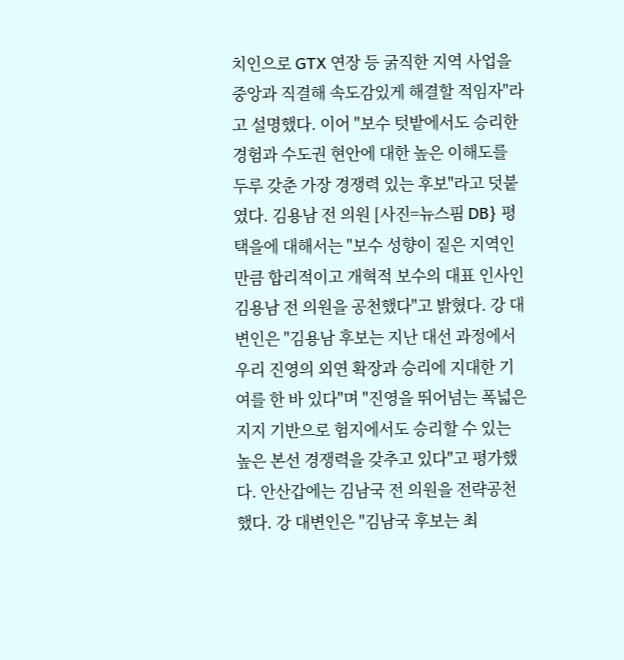치인으로 GTX 연장 등 굵직한 지역 사업을 중앙과 직결해 속도감있게 해결할 적임자"라고 설명했다. 이어 "보수 텃밭에서도 승리한 경험과 수도권 현안에 대한 높은 이해도를 두루 갖춘 가장 경쟁력 있는 후보"라고 덧붙였다. 김용남 전 의원 [사진=뉴스핌 DB} 평택을에 대해서는 "보수 성향이 짙은 지역인 만큼 합리적이고 개혁적 보수의 대표 인사인 김용남 전 의원을 공천했다"고 밝혔다. 강 대변인은 "김용남 후보는 지난 대선 과정에서 우리 진영의 외연 확장과 승리에 지대한 기여를 한 바 있다"며 "진영을 뛰어넘는 폭넓은 지지 기반으로 험지에서도 승리할 수 있는 높은 본선 경쟁력을 갖추고 있다"고 평가했다. 안산갑에는 김남국 전 의원을 전략공천했다. 강 대변인은 "김남국 후보는 최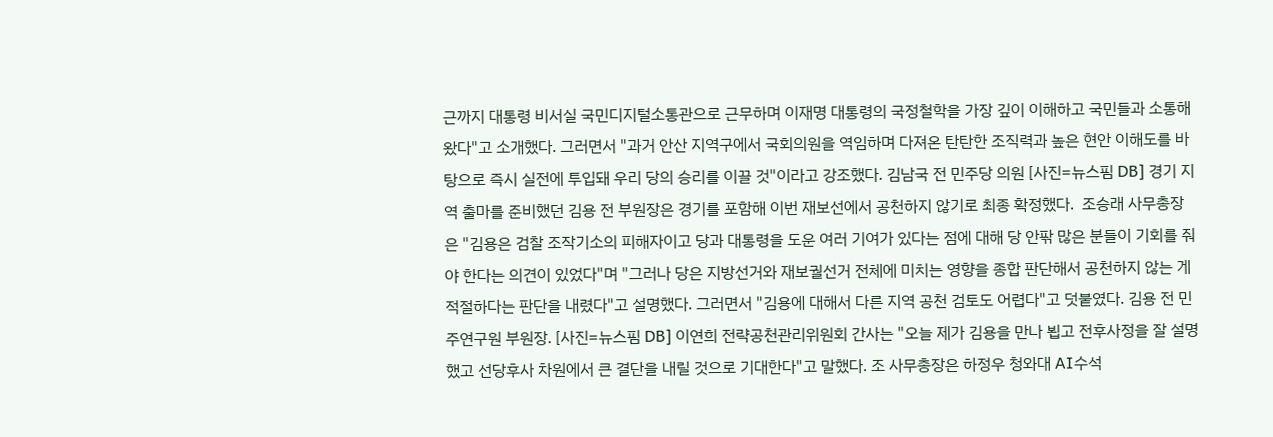근까지 대통령 비서실 국민디지털소통관으로 근무하며 이재명 대통령의 국정철학을 가장 깊이 이해하고 국민들과 소통해왔다"고 소개했다. 그러면서 "과거 안산 지역구에서 국회의원을 역임하며 다져온 탄탄한 조직력과 높은 현안 이해도를 바탕으로 즉시 실전에 투입돼 우리 당의 승리를 이끌 것"이라고 강조했다. 김남국 전 민주당 의원 [사진=뉴스핌 DB] 경기 지역 출마를 준비했던 김용 전 부원장은 경기를 포함해 이번 재보선에서 공천하지 않기로 최종 확정했다.  조승래 사무총장은 "김용은 검찰 조작기소의 피해자이고 당과 대통령을 도운 여러 기여가 있다는 점에 대해 당 안팎 많은 분들이 기회를 줘야 한다는 의견이 있었다"며 "그러나 당은 지방선거와 재보궐선거 전체에 미치는 영향을 종합 판단해서 공천하지 않는 게 적절하다는 판단을 내렸다"고 설명했다. 그러면서 "김용에 대해서 다른 지역 공천 검토도 어렵다"고 덧붙였다. 김용 전 민주연구원 부원장. [사진=뉴스핌 DB] 이연희 전략공천관리위원회 간사는 "오늘 제가 김용을 만나 뵙고 전후사정을 잘 설명했고 선당후사 차원에서 큰 결단을 내릴 것으로 기대한다"고 말했다. 조 사무총장은 하정우 청와대 AI수석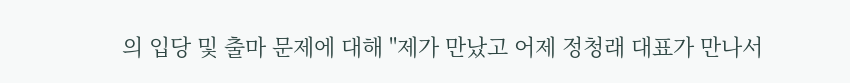의 입당 및 출마 문제에 대해 "제가 만났고 어제 정청래 대표가 만나서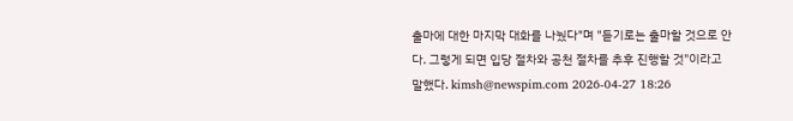출마에 대한 마지막 대화를 나눴다"며 "듣기로는 출마할 것으로 안다. 그렇게 되면 입당 절차와 공천 절차를 추후 진행할 것"이라고 말했다. kimsh@newspim.com 2026-04-27 18:26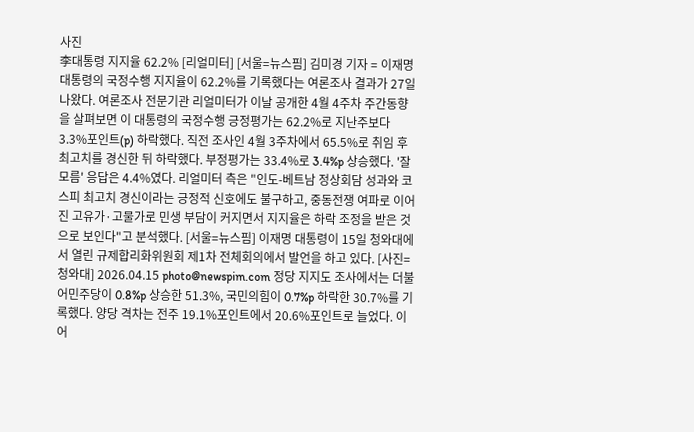사진
李대통령 지지율 62.2% [리얼미터] [서울=뉴스핌] 김미경 기자 = 이재명 대통령의 국정수행 지지율이 62.2%를 기록했다는 여론조사 결과가 27일 나왔다. 여론조사 전문기관 리얼미터가 이날 공개한 4월 4주차 주간동향을 살펴보면 이 대통령의 국정수행 긍정평가는 62.2%로 지난주보다 3.3%포인트(p) 하락했다. 직전 조사인 4월 3주차에서 65.5%로 취임 후 최고치를 경신한 뒤 하락했다. 부정평가는 33.4%로 3.4%p 상승했다. '잘 모름' 응답은 4.4%였다. 리얼미터 측은 "인도-베트남 정상회담 성과와 코스피 최고치 경신이라는 긍정적 신호에도 불구하고, 중동전쟁 여파로 이어진 고유가·고물가로 민생 부담이 커지면서 지지율은 하락 조정을 받은 것으로 보인다"고 분석했다. [서울=뉴스핌] 이재명 대통령이 15일 청와대에서 열린 규제합리화위원회 제1차 전체회의에서 발언을 하고 있다. [사진=청와대] 2026.04.15 photo@newspim.com 정당 지지도 조사에서는 더불어민주당이 0.8%p 상승한 51.3%, 국민의힘이 0.7%p 하락한 30.7%를 기록했다. 양당 격차는 전주 19.1%포인트에서 20.6%포인트로 늘었다. 이어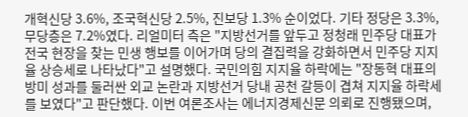개혁신당 3.6%, 조국혁신당 2.5%, 진보당 1.3% 순이었다. 기타 정당은 3.3%, 무당층은 7.2%였다. 리얼미터 측은 "지방선거를 앞두고 정청래 민주당 대표가 전국 현장을 찾는 민생 행보를 이어가며 당의 결집력을 강화하면서 민주당 지지율 상승세로 나타났다"고 설명했다. 국민의힘 지지율 하락에는 "장동혁 대표의 방미 성과를 둘러싼 외교 논란과 지방선거 당내 공천 갈등이 겹쳐 지지율 하락세를 보였다"고 판단했다. 이번 여론조사는 에너지경제신문 의뢰로 진행됐으며,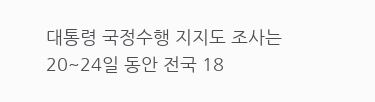대통령 국정수행 지지도 조사는 20~24일 동안 전국 18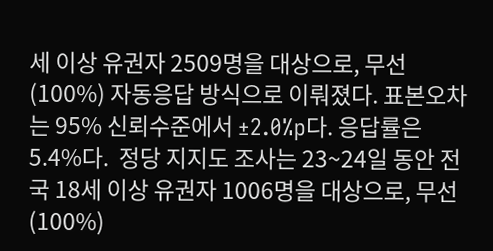세 이상 유권자 2509명을 대상으로, 무선(100%) 자동응답 방식으로 이뤄졌다. 표본오차는 95% 신뢰수준에서 ±2.0%p다. 응답률은 5.4%다.  정당 지지도 조사는 23~24일 동안 전국 18세 이상 유권자 1006명을 대상으로, 무선(100%)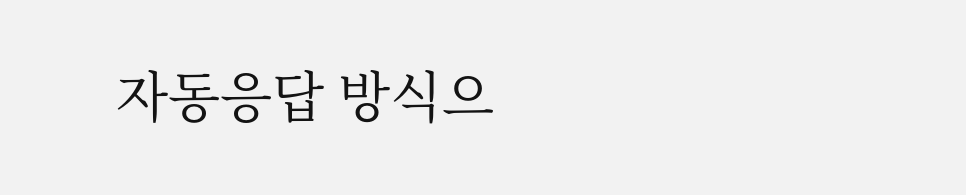자동응답 방식으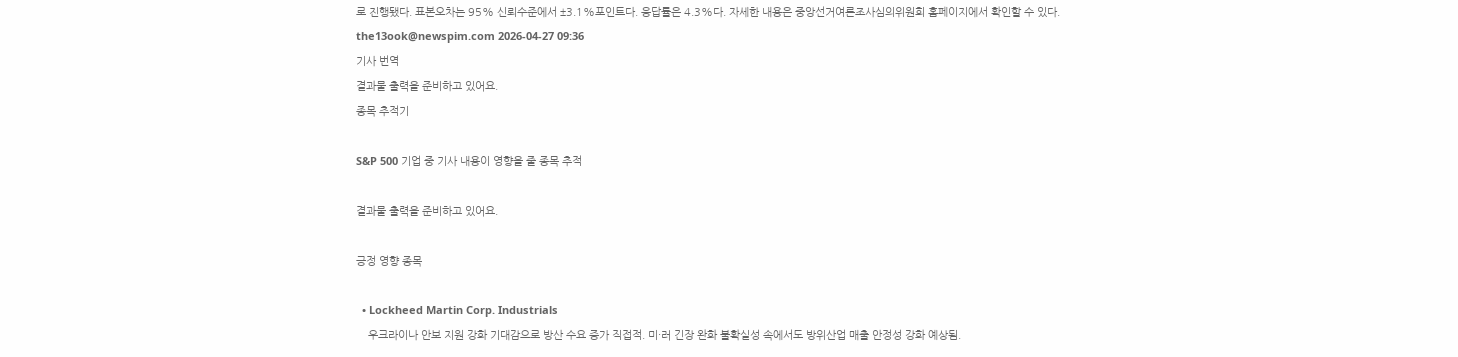로 진행됐다. 표본오차는 95% 신뢰수준에서 ±3.1%포인트다. 응답률은 4.3%다. 자세한 내용은 중앙선거여론조사심의위원회 홈페이지에서 확인할 수 있다. the13ook@newspim.com 2026-04-27 09:36
기사 번역
결과물 출력을 준비하고 있어요.
종목 추적기

S&P 500 기업 중 기사 내용이 영향을 줄 종목 추적

결과물 출력을 준비하고 있어요.

긍정 영향 종목

  • Lockheed Martin Corp. Industrials
    우크라이나 안보 지원 강화 기대감으로 방산 수요 증가 직접적. 미·러 긴장 완화 불확실성 속에서도 방위산업 매출 안정성 강화 예상됨.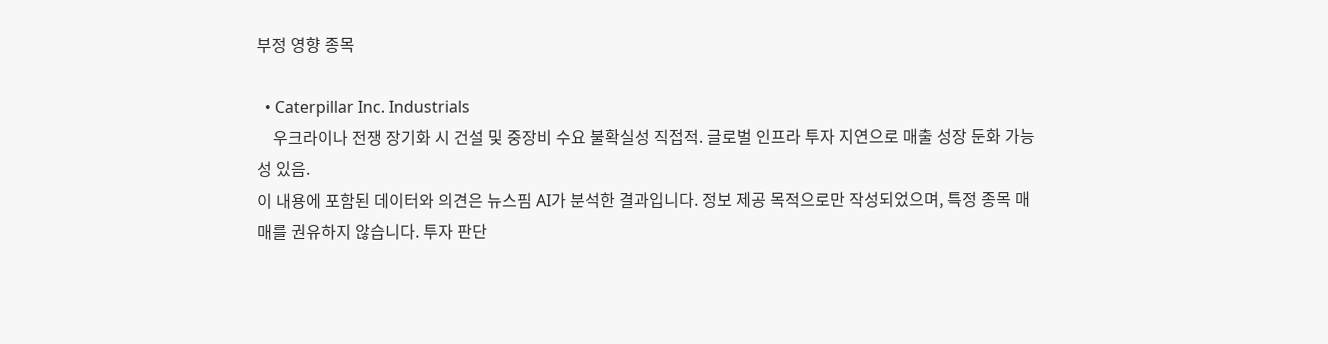부정 영향 종목

  • Caterpillar Inc. Industrials
    우크라이나 전쟁 장기화 시 건설 및 중장비 수요 불확실성 직접적. 글로벌 인프라 투자 지연으로 매출 성장 둔화 가능성 있음.
이 내용에 포함된 데이터와 의견은 뉴스핌 AI가 분석한 결과입니다. 정보 제공 목적으로만 작성되었으며, 특정 종목 매매를 권유하지 않습니다. 투자 판단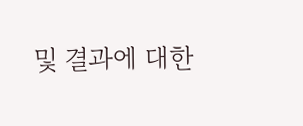및 결과에 대한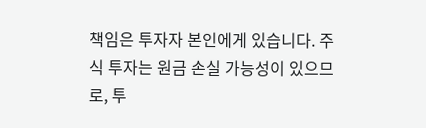책임은 투자자 본인에게 있습니다. 주식 투자는 원금 손실 가능성이 있으므로, 투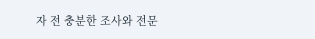자 전 충분한 조사와 전문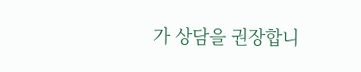가 상담을 권장합니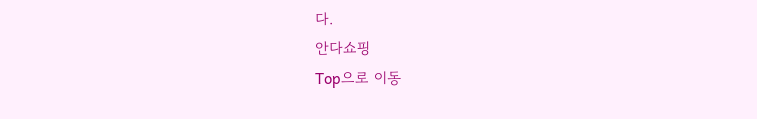다.
안다쇼핑
Top으로 이동